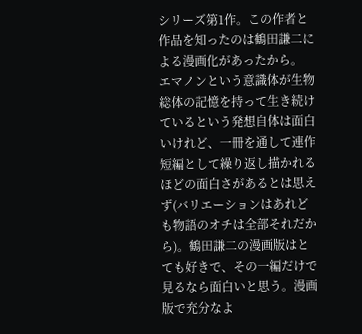シリーズ第1作。この作者と作品を知ったのは鶴田謙二による漫画化があったから。
エマノンという意識体が生物総体の記憶を持って生き続けているという発想自体は面白いけれど、一冊を通して連作短編として繰り返し描かれるほどの面白さがあるとは思えず(バリエーションはあれども物語のオチは全部それだから)。鶴田謙二の漫画版はとても好きで、その一編だけで見るなら面白いと思う。漫画版で充分なよ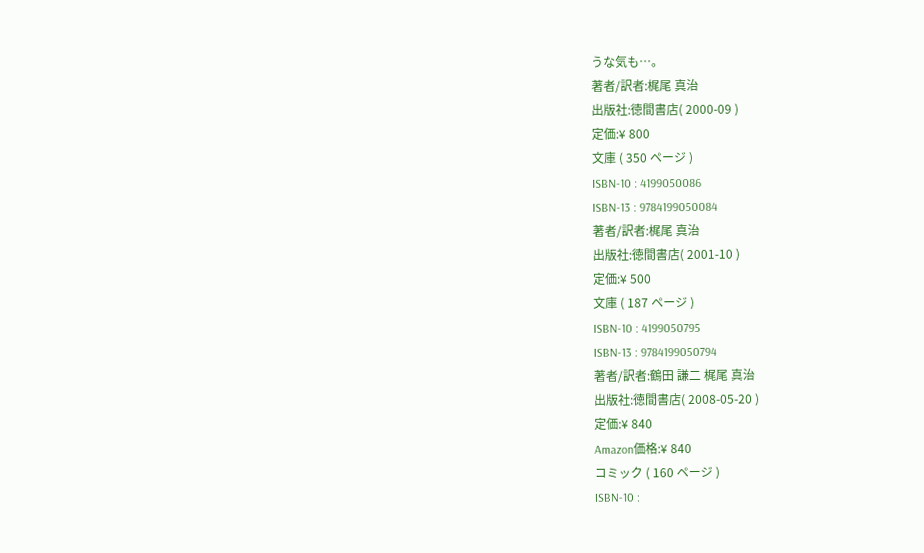うな気も…。
著者/訳者:梶尾 真治
出版社:徳間書店( 2000-09 )
定価:¥ 800
文庫 ( 350 ページ )
ISBN-10 : 4199050086
ISBN-13 : 9784199050084
著者/訳者:梶尾 真治
出版社:徳間書店( 2001-10 )
定価:¥ 500
文庫 ( 187 ページ )
ISBN-10 : 4199050795
ISBN-13 : 9784199050794
著者/訳者:鶴田 謙二 梶尾 真治
出版社:徳間書店( 2008-05-20 )
定価:¥ 840
Amazon価格:¥ 840
コミック ( 160 ページ )
ISBN-10 :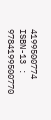4199500774
ISBN-13 : 9784199500770